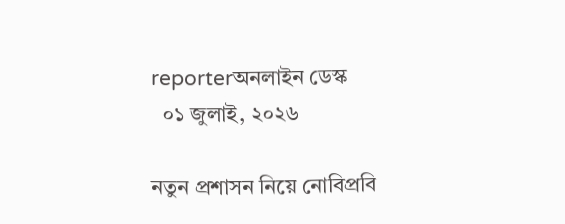reporterঅনলাইন ডেস্ক
  ০১ জুলাই, ২০২৬

নতুন প্রশাসন নিয়ে নোবিপ্রবি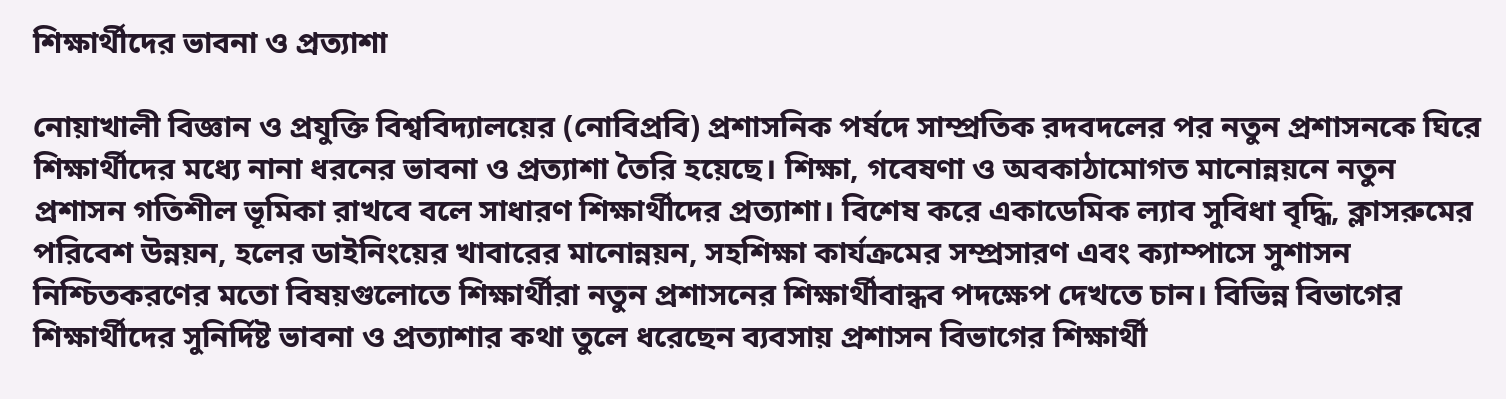শিক্ষার্থীদের ভাবনা ও প্রত্যাশা

নোয়াখালী বিজ্ঞান ও প্রযুক্তি বিশ্ববিদ্যালয়ের (নোবিপ্রবি) প্রশাসনিক পর্ষদে সাম্প্রতিক রদবদলের পর নতুন প্রশাসনকে ঘিরে শিক্ষার্থীদের মধ্যে নানা ধরনের ভাবনা ও প্রত্যাশা তৈরি হয়েছে। শিক্ষা, গবেষণা ও অবকাঠামোগত মানোন্নয়নে নতুন প্রশাসন গতিশীল ভূমিকা রাখবে বলে সাধারণ শিক্ষার্থীদের প্রত্যাশা। বিশেষ করে একাডেমিক ল্যাব সুবিধা বৃদ্ধি, ক্লাসরুমের পরিবেশ উন্নয়ন, হলের ডাইনিংয়ের খাবারের মানোন্নয়ন, সহশিক্ষা কার্যক্রমের সম্প্রসারণ এবং ক্যাম্পাসে সুশাসন নিশ্চিতকরণের মতো বিষয়গুলোতে শিক্ষার্থীরা নতুন প্রশাসনের শিক্ষার্থীবান্ধব পদক্ষেপ দেখতে চান। বিভিন্ন বিভাগের শিক্ষার্থীদের সুনির্দিষ্ট ভাবনা ও প্রত্যাশার কথা তুলে ধরেছেন ব্যবসায় প্রশাসন বিভাগের শিক্ষার্থী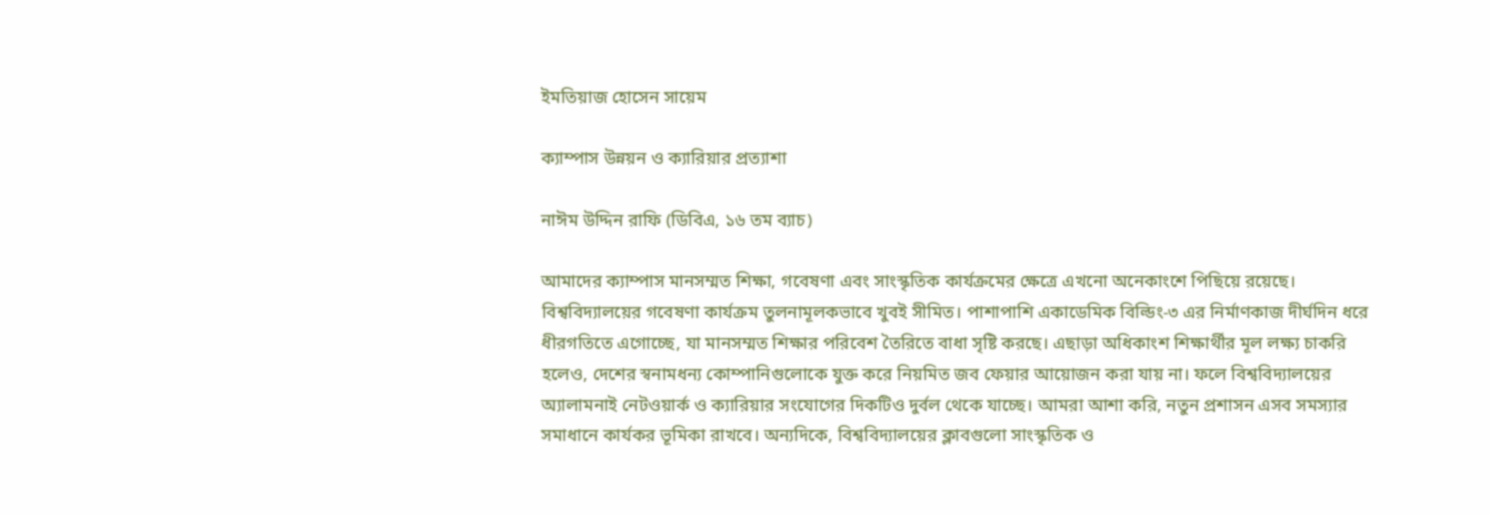ইমতিয়াজ হোসেন সায়েম

ক্যাম্পাস উন্নয়ন ও ক্যারিয়ার প্রত্যাশা

নাঈম উদ্দিন রাফি (ডিবিএ, ১৬ তম ব্যাচ)

আমাদের ক্যাম্পাস মানসম্মত শিক্ষা, গবেষণা এবং সাংস্কৃতিক কার্যক্রমের ক্ষেত্রে এখনো অনেকাংশে পিছিয়ে রয়েছে। বিশ্ববিদ্যালয়ের গবেষণা কার্যক্রম তুলনামূলকভাবে খুবই সীমিত। পাশাপাশি একাডেমিক বিল্ডিং-৩ এর নির্মাণকাজ দীর্ঘদিন ধরে ধীরগতিতে এগোচ্ছে, যা মানসম্মত শিক্ষার পরিবেশ তৈরিতে বাধা সৃষ্টি করছে। এছাড়া অধিকাংশ শিক্ষার্থীর মূল লক্ষ্য চাকরি হলেও, দেশের স্বনামধন্য কোম্পানিগুলোকে যুক্ত করে নিয়মিত জব ফেয়ার আয়োজন করা যায় না। ফলে বিশ্ববিদ্যালয়ের অ্যালামনাই নেটওয়ার্ক ও ক্যারিয়ার সংযোগের দিকটিও দুর্বল থেকে যাচ্ছে। আমরা আশা করি, নতুন প্রশাসন এসব সমস্যার সমাধানে কার্যকর ভূমিকা রাখবে। অন্যদিকে, বিশ্ববিদ্যালয়ের ক্লাবগুলো সাংস্কৃতিক ও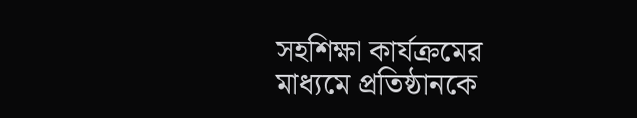সহশিক্ষা কার্যক্রমের মাধ্যমে প্রতিষ্ঠানকে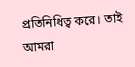প্রতিনিধিত্ব করে। তাই আমরা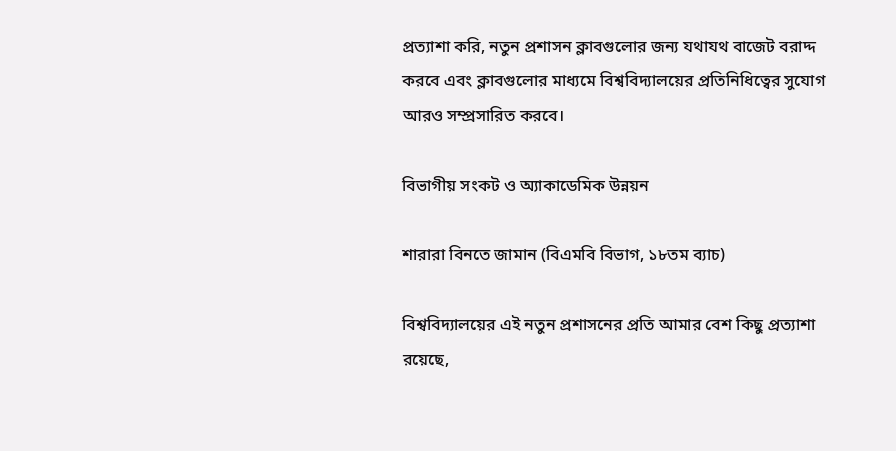প্রত্যাশা করি, নতুন প্রশাসন ক্লাবগুলোর জন্য যথাযথ বাজেট বরাদ্দ করবে এবং ক্লাবগুলোর মাধ্যমে বিশ্ববিদ্যালয়ের প্রতিনিধিত্বের সুযোগ আরও সম্প্রসারিত করবে।

বিভাগীয় সংকট ও অ্যাকাডেমিক উন্নয়ন

শারারা বিনতে জামান (বিএমবি বিভাগ, ১৮তম ব্যাচ)

বিশ্ববিদ্যালয়ের এই নতুন প্রশাসনের প্রতি আমার বেশ কিছু প্রত্যাশা রয়েছে,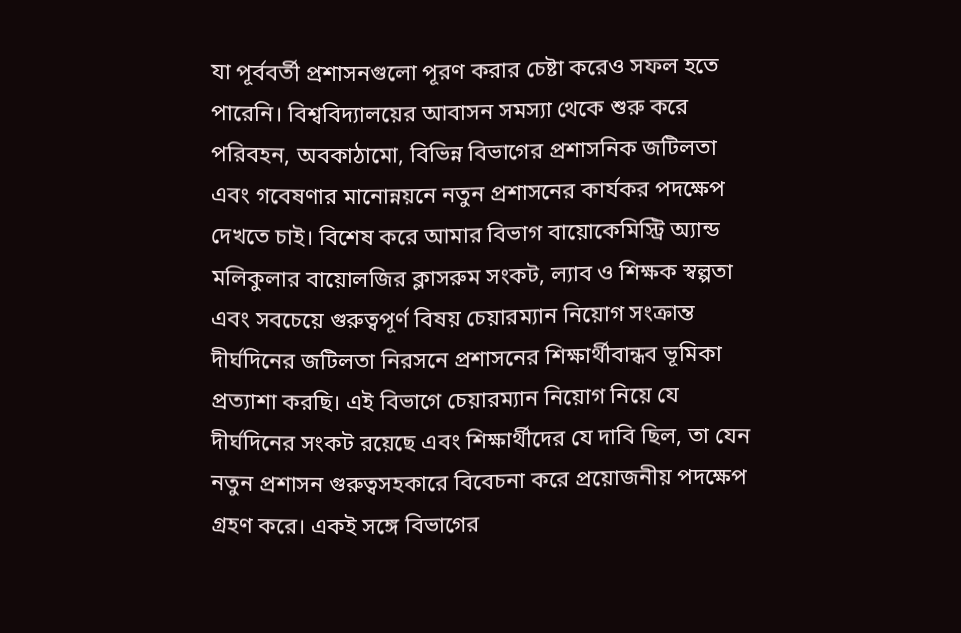যা পূর্ববর্তী প্রশাসনগুলো পূরণ করার চেষ্টা করেও সফল হতে পারেনি। বিশ্ববিদ্যালয়ের আবাসন সমস্যা থেকে শুরু করে পরিবহন, অবকাঠামো, বিভিন্ন বিভাগের প্রশাসনিক জটিলতা এবং গবেষণার মানোন্নয়নে নতুন প্রশাসনের কার্যকর পদক্ষেপ দেখতে চাই। বিশেষ করে আমার বিভাগ বায়োকেমিস্ট্রি অ্যান্ড মলিকুলার বায়োলজির ক্লাসরুম সংকট, ল্যাব ও শিক্ষক স্বল্পতা এবং সবচেয়ে গুরুত্বপূর্ণ বিষয় চেয়ারম্যান নিয়োগ সংক্রান্ত দীর্ঘদিনের জটিলতা নিরসনে প্রশাসনের শিক্ষার্থীবান্ধব ভূমিকা প্রত্যাশা করছি। এই বিভাগে চেয়ারম্যান নিয়োগ নিয়ে যে দীর্ঘদিনের সংকট রয়েছে এবং শিক্ষার্থীদের যে দাবি ছিল, তা যেন নতুন প্রশাসন গুরুত্বসহকারে বিবেচনা করে প্রয়োজনীয় পদক্ষেপ গ্রহণ করে। একই সঙ্গে বিভাগের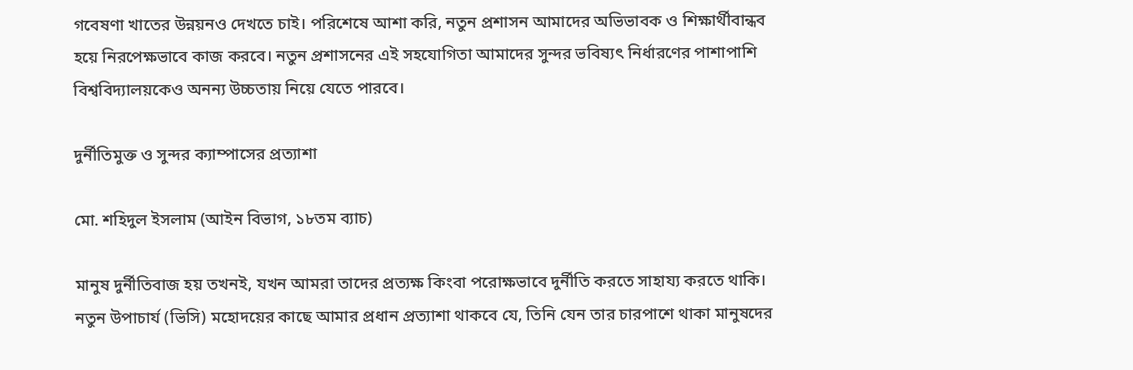গবেষণা খাতের উন্নয়নও দেখতে চাই। পরিশেষে আশা করি, নতুন প্রশাসন আমাদের অভিভাবক ও শিক্ষার্থীবান্ধব হয়ে নিরপেক্ষভাবে কাজ করবে। নতুন প্রশাসনের এই সহযোগিতা আমাদের সুন্দর ভবিষ্যৎ নির্ধারণের পাশাপাশি বিশ্ববিদ্যালয়কেও অনন্য উচ্চতায় নিয়ে যেতে পারবে।

দুর্নীতিমুক্ত ও সুন্দর ক্যাম্পাসের প্রত্যাশা

মো. শহিদুল ইসলাম (আইন বিভাগ, ১৮তম ব্যাচ)

মানুষ দুর্নীতিবাজ হয় তখনই, যখন আমরা তাদের প্রত্যক্ষ কিংবা পরোক্ষভাবে দুর্নীতি করতে সাহায্য করতে থাকি। নতুন উপাচার্য (ভিসি) মহোদয়ের কাছে আমার প্রধান প্রত্যাশা থাকবে যে, তিনি যেন তার চারপাশে থাকা মানুষদের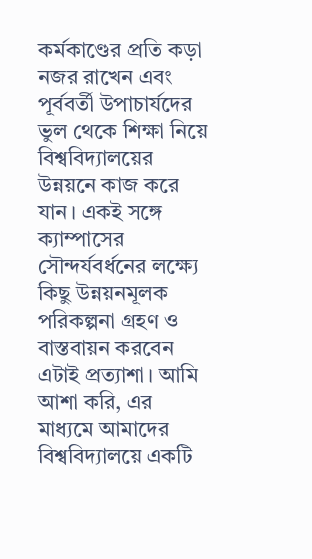কর্মকাণ্ডের প্রতি কড়া নজর রাখেন এবং পূর্ববর্তী উপাচার্যদের ভুল থেকে শিক্ষা নিয়ে বিশ্ববিদ্যালয়ের উন্নয়নে কাজ করে যান। একই সঙ্গে ক্যাম্পাসের সৌন্দর্যবর্ধনের লক্ষ্যে কিছু উন্নয়নমূলক পরিকল্পনা গ্রহণ ও বাস্তবায়ন করবেন এটাই প্রত্যাশা। আমি আশা করি, এর মাধ্যমে আমাদের বিশ্ববিদ্যালয়ে একটি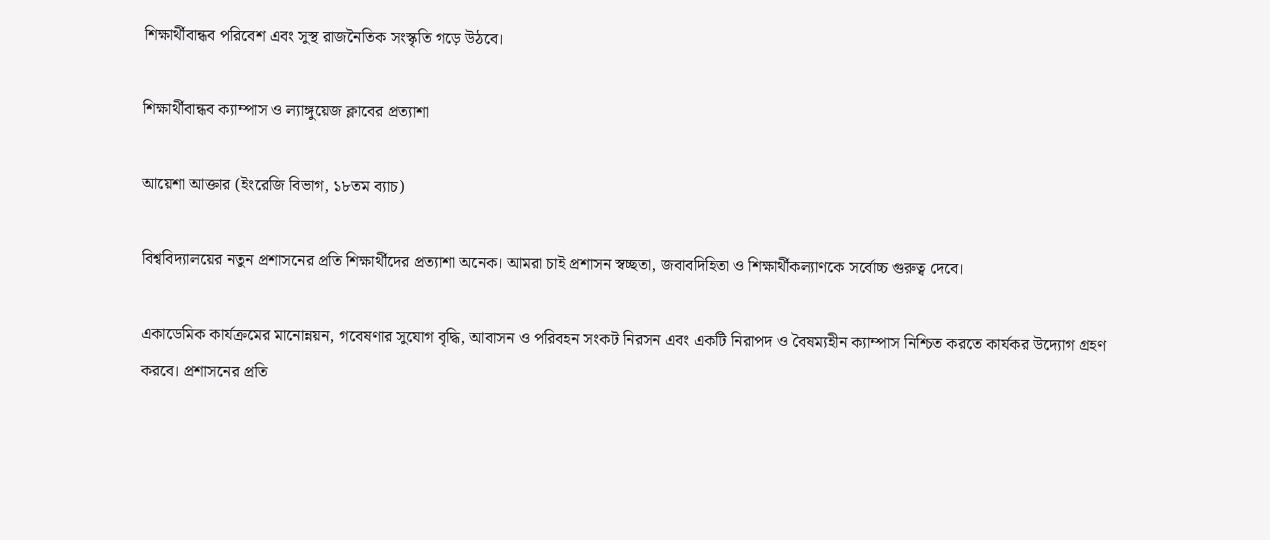শিক্ষার্থীবান্ধব পরিবেশ এবং সুস্থ রাজনৈতিক সংস্কৃতি গড়ে উঠবে।

শিক্ষার্থীবান্ধব ক্যাম্পাস ও ল্যাঙ্গুয়েজ ক্লাবের প্রত্যাশা

আয়েশা আক্তার (ইংরেজি বিভাগ, ১৮তম ব্যাচ)

বিশ্ববিদ্যালয়ের নতুন প্রশাসনের প্রতি শিক্ষার্থীদের প্রত্যাশা অনেক। আমরা চাই প্রশাসন স্বচ্ছতা, জবাবদিহিতা ও শিক্ষার্থীকল্যাণকে সর্বোচ্চ গুরুত্ব দেবে।

একাডেমিক কার্যক্রমের মানোন্নয়ন, গবেষণার সুযোগ বৃদ্ধি, আবাসন ও পরিবহন সংকট নিরসন এবং একটি নিরাপদ ও বৈষম্যহীন ক্যাম্পাস নিশ্চিত করতে কার্যকর উদ্যোগ গ্রহণ করবে। প্রশাসনের প্রতি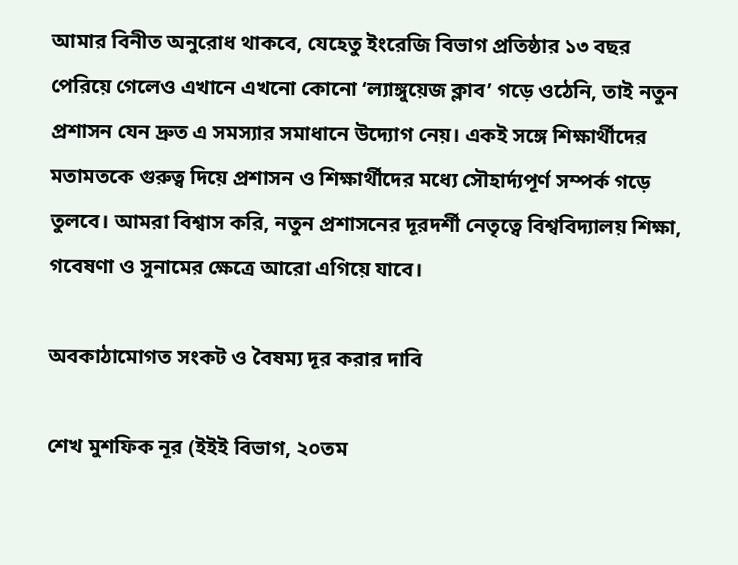আমার বিনীত অনুরোধ থাকবে, যেহেতু ইংরেজি বিভাগ প্রতিষ্ঠার ১৩ বছর পেরিয়ে গেলেও এখানে এখনো কোনো ‘ল্যাঙ্গুয়েজ ক্লাব’ গড়ে ওঠেনি, তাই নতুন প্রশাসন যেন দ্রুত এ সমস্যার সমাধানে উদ্যোগ নেয়। একই সঙ্গে শিক্ষার্থীদের মতামতকে গুরুত্ব দিয়ে প্রশাসন ও শিক্ষার্থীদের মধ্যে সৌহার্দ্যপূর্ণ সম্পর্ক গড়ে তুলবে। আমরা বিশ্বাস করি, নতুন প্রশাসনের দূরদর্শী নেতৃত্বে বিশ্ববিদ্যালয় শিক্ষা, গবেষণা ও সুনামের ক্ষেত্রে আরো এগিয়ে যাবে।

অবকাঠামোগত সংকট ও বৈষম্য দূর করার দাবি

শেখ মুশফিক নূর (ইইই বিভাগ, ২০তম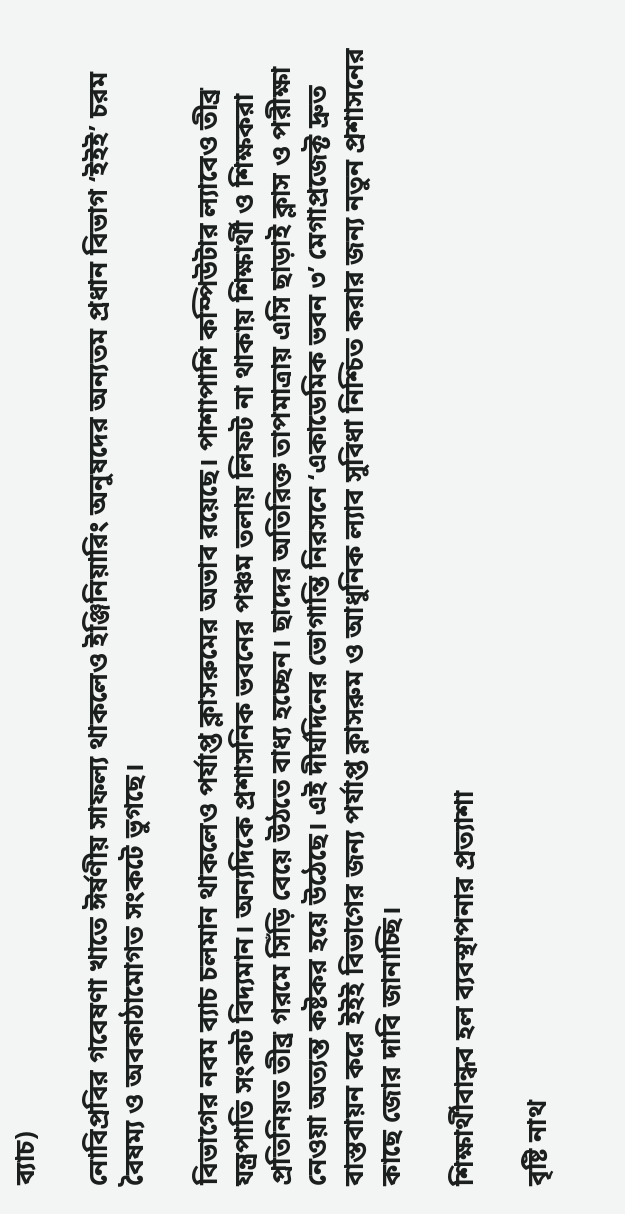ব্যাচ)

নোবিপ্রবির গবেষণা খাতে ঈর্ষণীয় সাফল্য থাকলেও ইঞ্জিনিয়ারিং অনুষদের অন্যতম প্রধান বিভাগ ‘ইইই’ চরম বৈষম্য ও অবকাঠামোগত সংকটে ভুগছে।

বিভাগের নবম ব্যাচ চলমান থাকলেও পর্যাপ্ত ক্লাসরুমের অভাব রয়েছে। পাশাপাশি কম্পিউটার ল্যাবেও তীব্র যন্ত্রপাতি সংকট বিদ্যমান। অন্যদিকে প্রশাসনিক ভবনের পঞ্চম তলায় লিফট না থাকায় শিক্ষার্থী ও শিক্ষকরা প্রতিনিয়ত তীব্র গরমে সিঁড়ি বেয়ে উঠতে বাধ্য হচ্ছেন। ছাদের অতিরিক্ত তাপমাত্রায় এসি ছাড়াই ক্লাস ও পরীক্ষা নেওয়া অত্যন্ত কষ্টকর হয়ে উঠেছে। এই দীর্ঘদিনের ভোগান্তি নিরসনে ‘একাডেমিক ভবন ৩’ মেগাপ্রজেক্ট দ্রুত বাস্তবায়ন করে ইইই বিভাগের জন্য পর্যাপ্ত ক্লাসরুম ও আধুনিক ল্যাব সুবিধা নিশ্চিত করার জন্য নতুন প্রশাসনের কাছে জোর দাবি জানাচ্ছি।

শিক্ষার্থীবান্ধব হল ব্যবস্থাপনার প্রত্যাশা

বৃষ্টি নাথ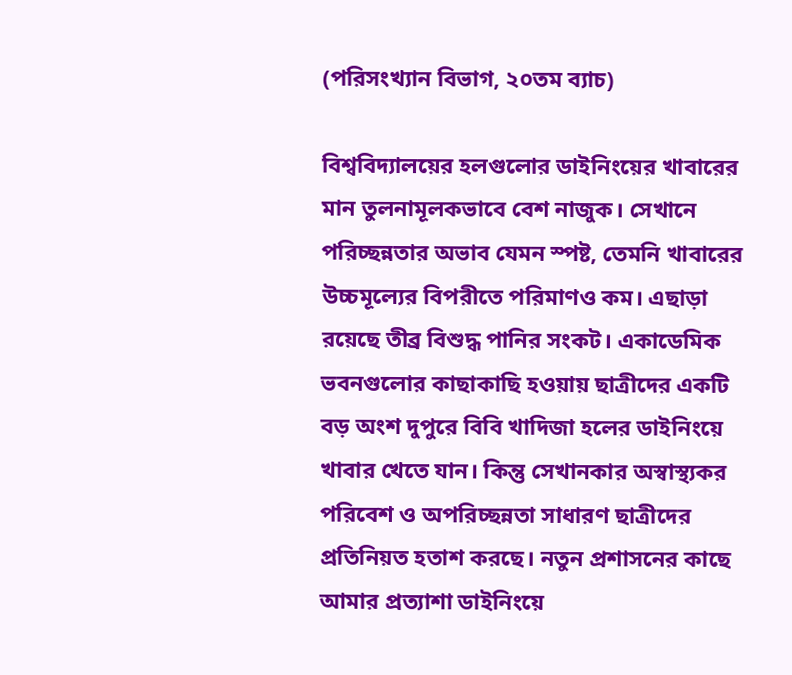(পরিসংখ্যান বিভাগ, ২০তম ব্যাচ)

বিশ্ববিদ্যালয়ের হলগুলোর ডাইনিংয়ের খাবারের মান তুলনামূলকভাবে বেশ নাজুক। সেখানে পরিচ্ছন্নতার অভাব যেমন স্পষ্ট, তেমনি খাবারের উচ্চমূল্যের বিপরীতে পরিমাণও কম। এছাড়া রয়েছে তীব্র বিশুদ্ধ পানির সংকট। একাডেমিক ভবনগুলোর কাছাকাছি হওয়ায় ছাত্রীদের একটি বড় অংশ দুপুরে বিবি খাদিজা হলের ডাইনিংয়ে খাবার খেতে যান। কিন্তু সেখানকার অস্বাস্থ্যকর পরিবেশ ও অপরিচ্ছন্নতা সাধারণ ছাত্রীদের প্রতিনিয়ত হতাশ করছে। নতুন প্রশাসনের কাছে আমার প্রত্যাশা ডাইনিংয়ে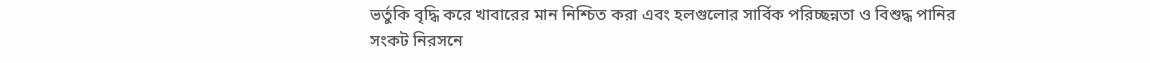ভর্তুকি বৃদ্ধি করে খাবারের মান নিশ্চিত করা এবং হলগুলোর সার্বিক পরিচ্ছন্নতা ও বিশুদ্ধ পানির সংকট নিরসনে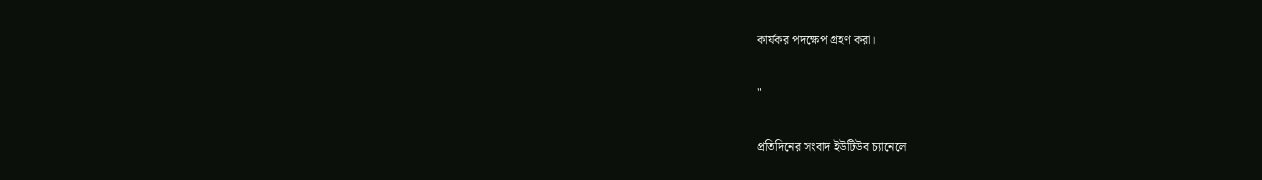কার্যকর পদক্ষেপ গ্রহণ করা।

"

প্রতিদিনের সংবাদ ইউটিউব চ্যানেলে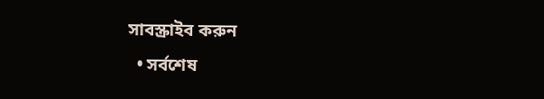সাবস্ক্রাইব করুন
  • সর্বশেষ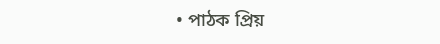• পাঠক প্রিয়